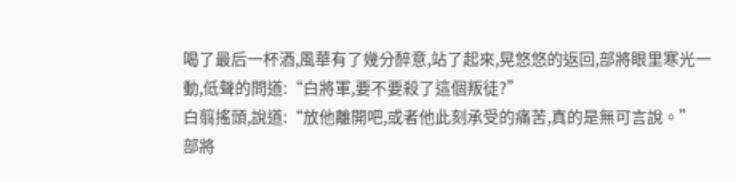喝了最后一杯酒,風華有了幾分醉意,站了起來,晃悠悠的返回,部將眼里寒光一動,低聲的問道:“白將軍,要不要殺了這個叛徒?”
白翦搖頭,說道:“放他離開吧,或者他此刻承受的痛苦,真的是無可言說。”
部將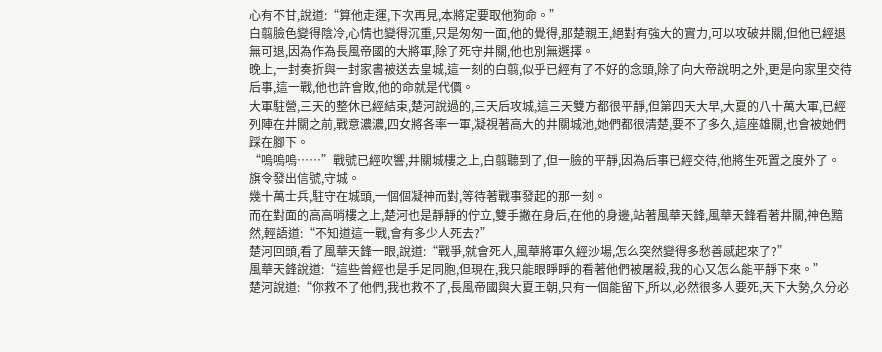心有不甘,說道:“算他走運,下次再見,本將定要取他狗命。”
白翦臉色變得陰冷,心情也變得沉重,只是匆匆一面,他的覺得,那楚親王,絕對有強大的實力,可以攻破井關,但他已經退無可退,因為作為長風帝國的大將軍,除了死守井關,他也別無選擇。
晚上,一封奏折與一封家書被送去皇城,這一刻的白翦,似乎已經有了不好的念頭,除了向大帝說明之外,更是向家里交待后事,這一戰,他也許會敗,他的命就是代價。
大軍駐營,三天的整休已經結束,楚河說過的,三天后攻城,這三天雙方都很平靜,但第四天大早,大夏的八十萬大軍,已經列陣在井關之前,戰意濃濃,四女將各率一軍,凝視著高大的井關城池,她們都很清楚,要不了多久,這座雄關,也會被她們踩在腳下。
“嗚嗚嗚……”戰號已經吹響,井關城樓之上,白翦聽到了,但一臉的平靜,因為后事已經交待,他將生死置之度外了。
旗令發出信號,守城。
幾十萬士兵,駐守在城頭,一個個凝神而對,等待著戰事發起的那一刻。
而在對面的高高哨樓之上,楚河也是靜靜的佇立,雙手撇在身后,在他的身邊,站著風華天鋒,風華天鋒看著井關,神色黯然,輕語道:“不知道這一戰,會有多少人死去?”
楚河回頭,看了風華天鋒一眼,說道:“戰爭,就會死人,風華將軍久經沙場,怎么突然變得多愁善感起來了?”
風華天鋒說道:“這些曾經也是手足同胞,但現在,我只能眼睜睜的看著他們被屠殺,我的心又怎么能平靜下來。”
楚河說道:“你救不了他們,我也救不了,長風帝國與大夏王朝,只有一個能留下,所以,必然很多人要死,天下大勢,久分必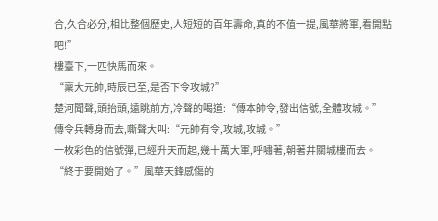合,久合必分,相比整個歷史,人短短的百年壽命,真的不值一提,風華將軍,看開點吧!”
樓臺下,一匹快馬而來。
“稟大元帥,時辰已至,是否下令攻城?”
楚河聞聲,頭抬頭,遠眺前方,冷聲的喝道:“傳本帥令,發出信號,全體攻城。”
傳令兵轉身而去,嘶聲大叫:“元帥有令,攻城,攻城。”
一枚彩色的信號彈,已經升天而起,幾十萬大軍,呼嘯著,朝著井關城樓而去。
“終于要開始了。”風華天鋒感傷的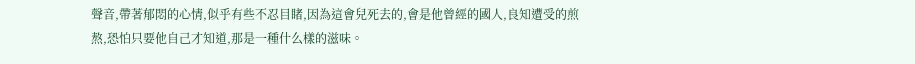聲音,帶著郁悶的心情,似乎有些不忍目睹,因為這會兒死去的,會是他曾經的國人,良知遭受的煎熬,恐怕只要他自己才知道,那是一種什么樣的滋味。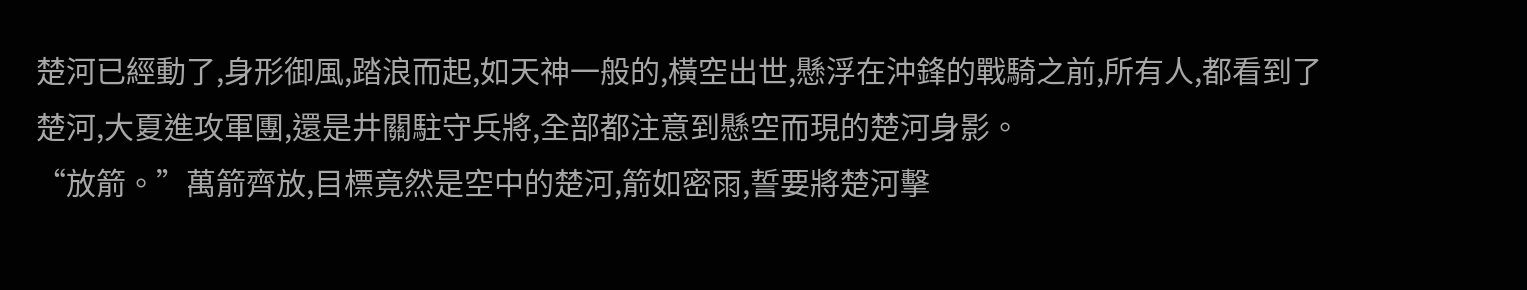楚河已經動了,身形御風,踏浪而起,如天神一般的,橫空出世,懸浮在沖鋒的戰騎之前,所有人,都看到了楚河,大夏進攻軍團,還是井關駐守兵將,全部都注意到懸空而現的楚河身影。
“放箭。”萬箭齊放,目標竟然是空中的楚河,箭如密雨,誓要將楚河擊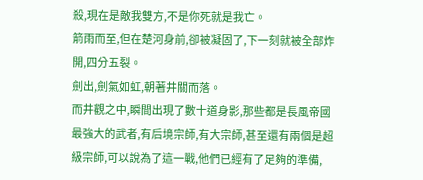殺,現在是敵我雙方,不是你死就是我亡。
箭雨而至,但在楚河身前,卻被凝固了,下一刻就被全部炸開,四分五裂。
劍出,劍氣如虹,朝著井關而落。
而井觀之中,瞬間出現了數十道身影,那些都是長風帝國最強大的武者,有后境宗師,有大宗師,甚至還有兩個是超級宗師,可以說為了這一戰,他們已經有了足夠的準備,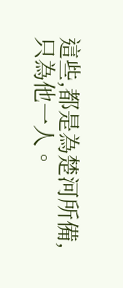這些,都是為楚河所備,只為他一人。